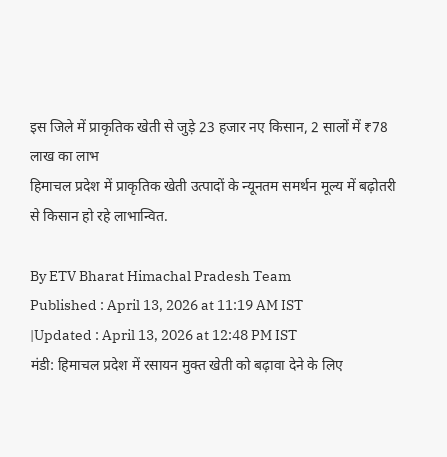इस जिले में प्राकृतिक खेती से जुड़े 23 हजार नए किसान, 2 सालों में ₹78 लाख का लाभ
हिमाचल प्रदेश में प्राकृतिक खेती उत्पादों के न्यूनतम समर्थन मूल्य में बढ़ोतरी से किसान हो रहे लाभान्वित.

By ETV Bharat Himachal Pradesh Team
Published : April 13, 2026 at 11:19 AM IST
|Updated : April 13, 2026 at 12:48 PM IST
मंडी: हिमाचल प्रदेश में रसायन मुक्त खेती को बढ़ावा देने के लिए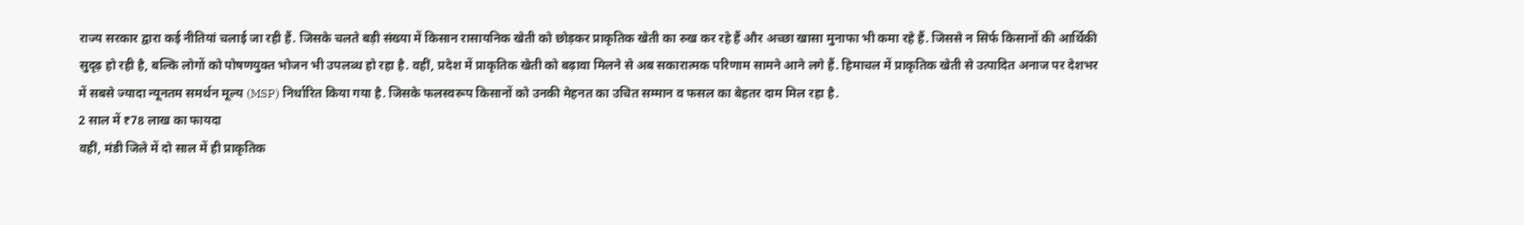राज्य सरकार द्वारा कई नीतियां चलाई जा रही हैं. जिसके चलते बड़ी संख्या में किसान रासायनिक खेती को छोड़कर प्राकृतिक खेती का रुख कर रहे हैं और अच्छा खासा मुनाफा भी कमा रहे हैं. जिससे न सिर्फ किसानों की आर्थिकी सुदृढ़ हो रही है, बल्कि लोगों को पोषणयुक्त भोजन भी उपलब्ध हो रहा है. वहीं, प्रदेश में प्राकृतिक खेती को बढ़ावा मिलने से अब सकारात्मक परिणाम सामने आने लगे हैं. हिमाचल में प्राकृतिक खेती से उत्पादित अनाज पर देशभर में सबसे ज्यादा न्यूनतम समर्थन मूल्य (MSP) निर्धारित किया गया है. जिसके फलस्वरूप किसानों को उनकी मेहनत का उचित सम्मान व फसल का बेहतर दाम मिल रहा है.
2 साल में ₹78 लाख का फायदा
वहीं, मंडी जिले में दो साल में ही प्राकृतिक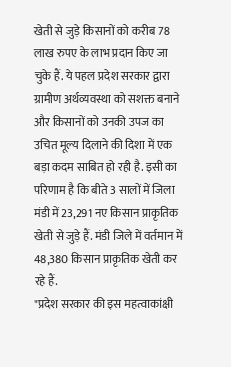खेती से जुड़े किसानों को करीब 78 लाख रुपए के लाभ प्रदान किए जा चुके हैं. ये पहल प्रदेश सरकार द्वारा ग्रामीण अर्थव्यवस्था को सशक्त बनाने और किसानों को उनकी उपज का उचित मूल्य दिलाने की दिशा में एक बड़ा कदम साबित हो रही है. इसी का परिणाम है कि बीते 3 सालों में जिला मंडी में 23,291 नए किसान प्राकृतिक खेती से जुड़े हैं. मंडी जिले में वर्तमान में 48,380 किसान प्राकृतिक खेती कर रहे हैं.
"प्रदेश सरकार की इस महत्वाकांक्षी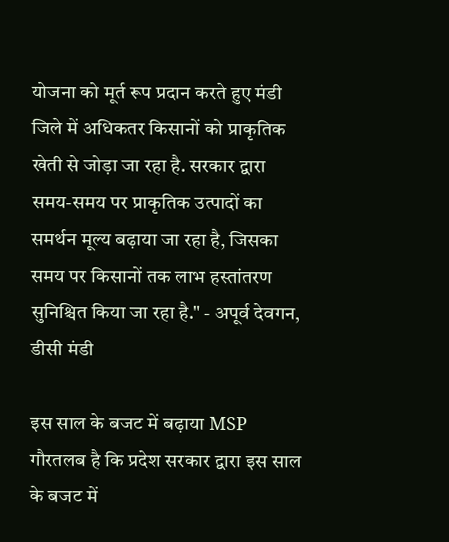योजना को मूर्त रूप प्रदान करते हुए मंडी जिले में अधिकतर किसानों को प्राकृतिक खेती से जोड़ा जा रहा है. सरकार द्वारा समय-समय पर प्राकृतिक उत्पादों का समर्थन मूल्य बढ़ाया जा रहा है, जिसका समय पर किसानों तक लाभ हस्तांतरण सुनिश्चित किया जा रहा है." - अपूर्व देवगन, डीसी मंडी

इस साल के बजट में बढ़ाया MSP
गौरतलब है कि प्रदेश सरकार द्वारा इस साल के बजट में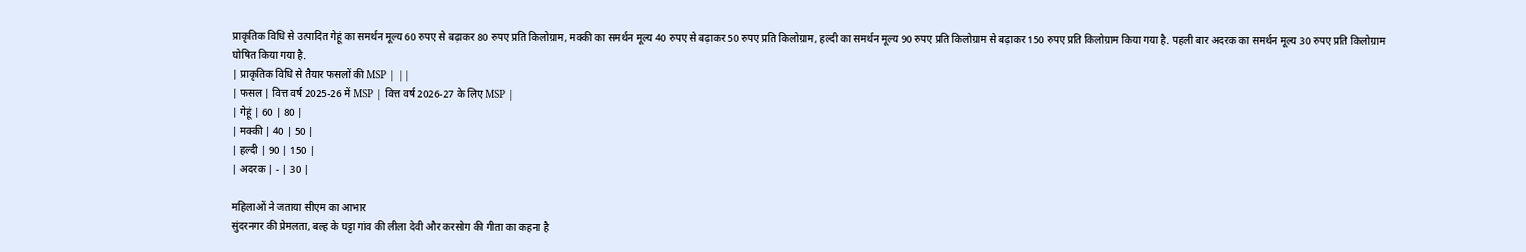प्राकृतिक विधि से उत्पादित गेहूं का समर्थन मूल्य 60 रुपए से बढ़ाकर 80 रुपए प्रति किलोग्राम, मक्की का समर्थन मूल्य 40 रुपए से बढ़ाकर 50 रुपए प्रति किलोग्राम, हल्दी का समर्थन मूल्य 90 रुपए प्रति किलोग्राम से बढ़ाकर 150 रुपए प्रति किलोग्राम किया गया है. पहली बार अदरक का समर्थन मूल्य 30 रुपए प्रति किलोग्राम घोषित किया गया है.
| प्राकृतिक विधि से तैयार फसलों की MSP | ||
| फसल | वित्त वर्ष 2025-26 में MSP | वित्त वर्ष 2026-27 के लिए MSP |
| गेहूं | 60 | 80 |
| मक्की | 40 | 50 |
| हल्दी | 90 | 150 |
| अदरक | - | 30 |

महिलाओं ने जताया सीएम का आभार
सुंदरनगर की प्रेमलता, बल्ह के घट्टा गांव की लीला देवी और करसोग की गीता का कहना है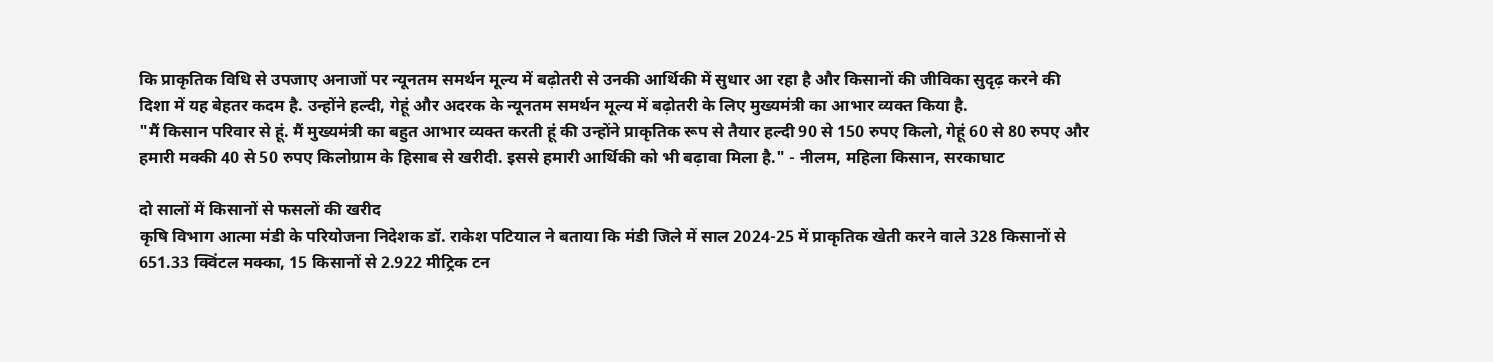कि प्राकृतिक विधि से उपजाए अनाजों पर न्यूनतम समर्थन मूल्य में बढ़ोतरी से उनकी आर्थिकी में सुधार आ रहा है और किसानों की जीविका सुदृढ़ करने की दिशा में यह बेहतर कदम है. उन्होंने हल्दी, गेहूं और अदरक के न्यूनतम समर्थन मूल्य में बढ़ोतरी के लिए मुख्यमंत्री का आभार व्यक्त किया है.
"मैं किसान परिवार से हूं. मैं मुख्यमंत्री का बहुत आभार व्यक्त करती हूं की उन्होंने प्राकृतिक रूप से तैयार हल्दी 90 से 150 रुपए किलो, गेहूं 60 से 80 रुपए और हमारी मक्की 40 से 50 रुपए किलोग्राम के हिसाब से खरीदी. इससे हमारी आर्थिकी को भी बढ़ावा मिला है." - नीलम, महिला किसान, सरकाघाट

दो सालों में किसानों से फसलों की खरीद
कृषि विभाग आत्मा मंडी के परियोजना निदेशक डॉ. राकेश पटियाल ने बताया कि मंडी जिले में साल 2024-25 में प्राकृतिक खेती करने वाले 328 किसानों से 651.33 क्विंटल मक्का, 15 किसानों से 2.922 मीट्रिक टन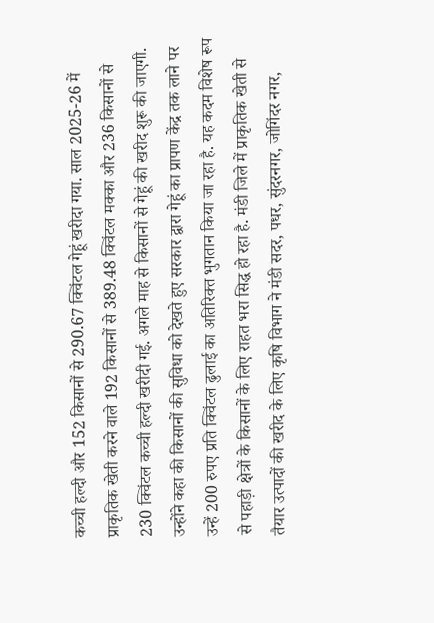कच्ची हल्दी और 152 किसानों से 290.67 क्विंटल गेहूं खरीदा गया. साल 2025-26 में प्राकृतिक खेती करने वाले 192 किसानों से 389.48 क्विंटल मक्का और 236 किसानों से 230 क्विंटल कच्ची हल्दी खरीदी गई. अगले माह से किसानों से गेहूं की खरीद शुरू की जाएगी. उन्होंने कहा की किसानों की सुविधा को देखते हुए सरकार द्वारा गेहूं का प्रापण केंद्र तक लाने पर उन्हें 200 रुपए प्रति क्विंटल ढुलाई का अतिरिक्त भुगतान किया जा रहा है. यह कदम विशेष रूप से पहाड़ी क्षेत्रों के किसानों के लिए राहत भरा सिद्ध हो रहा है. मंडी जिले में प्राकृतिक खेती से तैयार उत्पादों की खरीद के लिए कृषि विभाग ने मंडी सदर, पधर, सुंदरनगर, जोगिंदर नगर,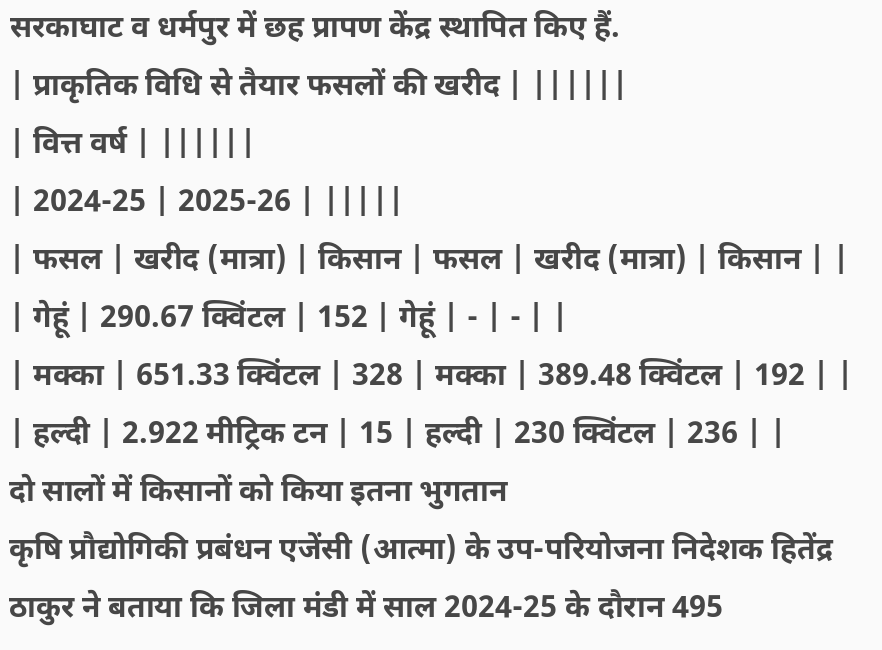सरकाघाट व धर्मपुर में छह प्रापण केंद्र स्थापित किए हैं.
| प्राकृतिक विधि से तैयार फसलों की खरीद | ||||||
| वित्त वर्ष | ||||||
| 2024-25 | 2025-26 | |||||
| फसल | खरीद (मात्रा) | किसान | फसल | खरीद (मात्रा) | किसान | |
| गेहूं | 290.67 क्विंटल | 152 | गेहूं | - | - | |
| मक्का | 651.33 क्विंटल | 328 | मक्का | 389.48 क्विंटल | 192 | |
| हल्दी | 2.922 मीट्रिक टन | 15 | हल्दी | 230 क्विंटल | 236 | |
दो सालों में किसानों को किया इतना भुगतान
कृषि प्रौद्योगिकी प्रबंधन एजेंसी (आत्मा) के उप-परियोजना निदेशक हितेंद्र ठाकुर ने बताया कि जिला मंडी में साल 2024-25 के दौरान 495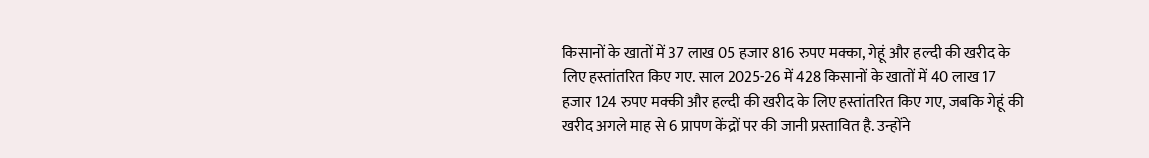किसानों के खातों में 37 लाख 05 हजार 816 रुपए मक्का, गेहूं और हल्दी की खरीद के लिए हस्तांतरित किए गए. साल 2025-26 में 428 किसानों के खातों में 40 लाख 17 हजार 124 रुपए मक्की और हल्दी की खरीद के लिए हस्तांतरित किए गए, जबकि गेहूं की खरीद अगले माह से 6 प्रापण केंद्रों पर की जानी प्रस्तावित है. उन्होंने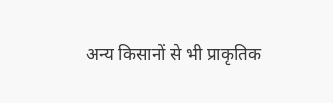अन्य किसानों से भी प्राकृतिक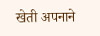खेती अपनाने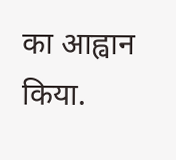का आह्वान किया.